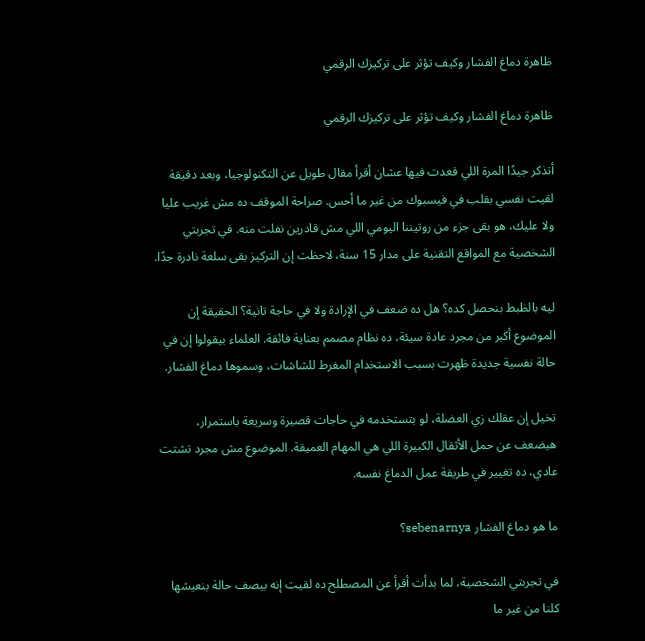ظاهرة دماغ الفشار وكيف تؤثر على تركيزك الرقمي

ظاهرة دماغ الفشار وكيف تؤثر على تركيزك الرقمي

أتذكر جيدًا المرة اللي قعدت فيها عشان أقرأ مقال طويل عن التكنولوجيا، وبعد دقيقة لقيت نفسي بقلب في فيسبوك من غير ما أحس. صراحة الموقف ده مش غريب عليا ولا عليك، هو بقى جزء من روتيننا اليومي اللي مش قادرين نفلت منه. في تجربتي الشخصية مع المواقع التقنية على مدار 15 سنة، لاحظت إن التركيز بقى سلعة نادرة جدًا.

ليه بالظبط بنحصل كده؟ هل ده ضعف في الإرادة ولا في حاجة تانية؟ الحقيقة إن الموضوع أكبر من مجرد عادة سيئة، ده نظام مصمم بعناية فائقة. العلماء بيقولوا إن في حالة نفسية جديدة ظهرت بسبب الاستخدام المفرط للشاشات، وسموها دماغ الفشار.

تخيل إن عقلك زي العضلة، لو بتستخدمه في حاجات قصيرة وسريعة باستمرار، هيضعف عن حمل الأثقال الكبيرة اللي هي المهام العميقة. الموضوع مش مجرد تشتت عادي، ده تغيير في طريقة عمل الدماغ نفسه.

ما هو دماغ الفشار sebenarnya؟

في تجربتي الشخصية، لما بدأت أقرأ عن المصطلح ده لقيت إنه بيصف حالة بنعيشها كلنا من غير ما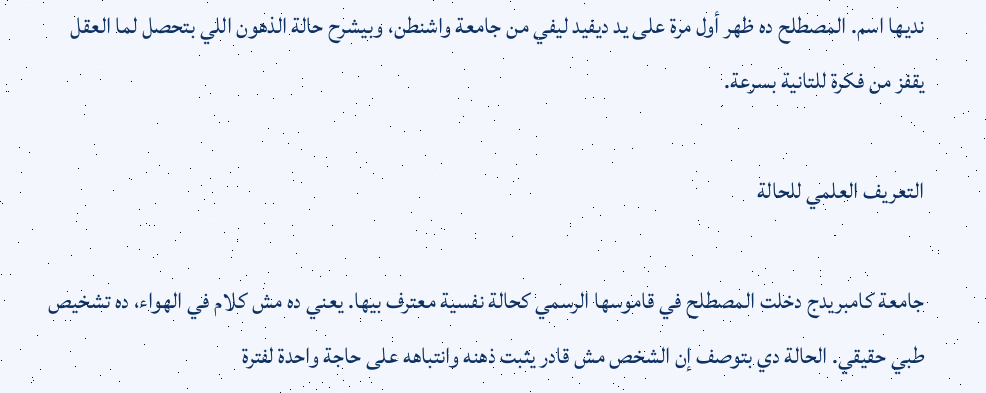نديها اسم. المصطلح ده ظهر أول مرة على يد ديفيد ليفي من جامعة واشنطن، وبيشرح حالة الذهون اللي بتحصل لما العقل يقفز من فكرة للتانية بسرعة.

التعريف العلمي للحالة

جامعة كامبريدج دخلت المصطلح في قاموسها الرسمي كحالة نفسية معترف بيها. يعني ده مش كلام في الهواء، ده تشخيص طبي حقيقي. الحالة دي بتوصف إن الشخص مش قادر يثبت ذهنه وانتباهه على حاجة واحدة لفترة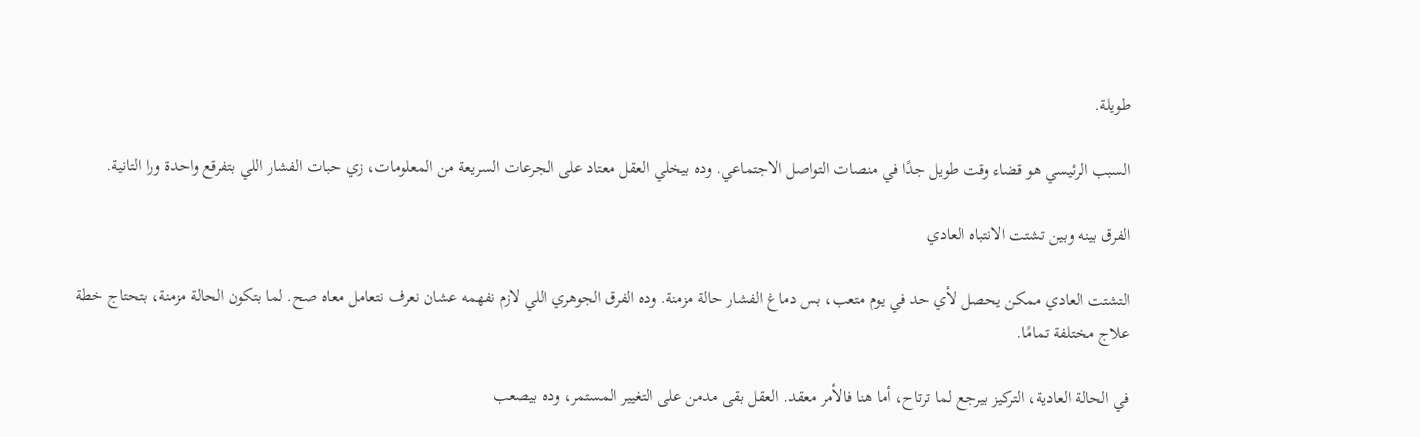طويلة.

السبب الرئيسي هو قضاء وقت طويل جدًا في منصات التواصل الاجتماعي. وده بيخلي العقل معتاد على الجرعات السريعة من المعلومات، زي حبات الفشار اللي بتفرقع واحدة ورا التانية.

الفرق بينه وبين تشتت الانتباه العادي

التشتت العادي ممكن يحصل لأي حد في يوم متعب، بس دماغ الفشار حالة مزمنة. وده الفرق الجوهري اللي لازم نفهمه عشان نعرف نتعامل معاه صح. لما بتكون الحالة مزمنة، بتحتاج خطة علاج مختلفة تمامًا.

في الحالة العادية، التركيز بيرجع لما ترتاح، أما هنا فالأمر معقد. العقل بقى مدمن على التغيير المستمر، وده بيصعب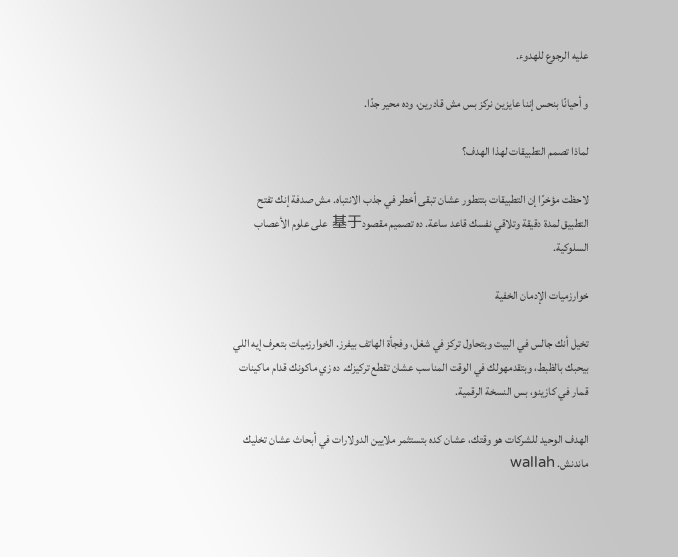عليه الرجوع للهدوء.

و أحيانًا بنحس إننا عايزين نركز بس مش قادرين، وده محير جدًا.

لماذا تصمم التطبيقات لهذا الهدف؟

لاحظت مؤخرًا إن التطبيقات بتتطور عشان تبقى أخطر في جذب الانتباه. مش صدفة إنك تفتح التطبيق لمدة دقيقة وتلاقي نفسك قاعد ساعة. ده تصميم مقصود基于 على علوم الأعصاب السلوكية.

خوارزميات الإدمان الخفية

تخيل أنك جالس في البيت وبتحاول تركز في شغل، وفجأة الهاتف بيفرز. الخوارزميات بتعرف إيه اللي بيحبك بالظبط، وبتقدمهولك في الوقت المناسب عشان تقطع تركيزك. ده زي ماكونك قدام ماكينات قمار في كازينو، بس النسخة الرقمية.

الهدف الوحيد للشركات هو وقتك، عشان كده بتستثمر ملايين الدولارات في أبحاث عشان تخليك ماندنش. wallah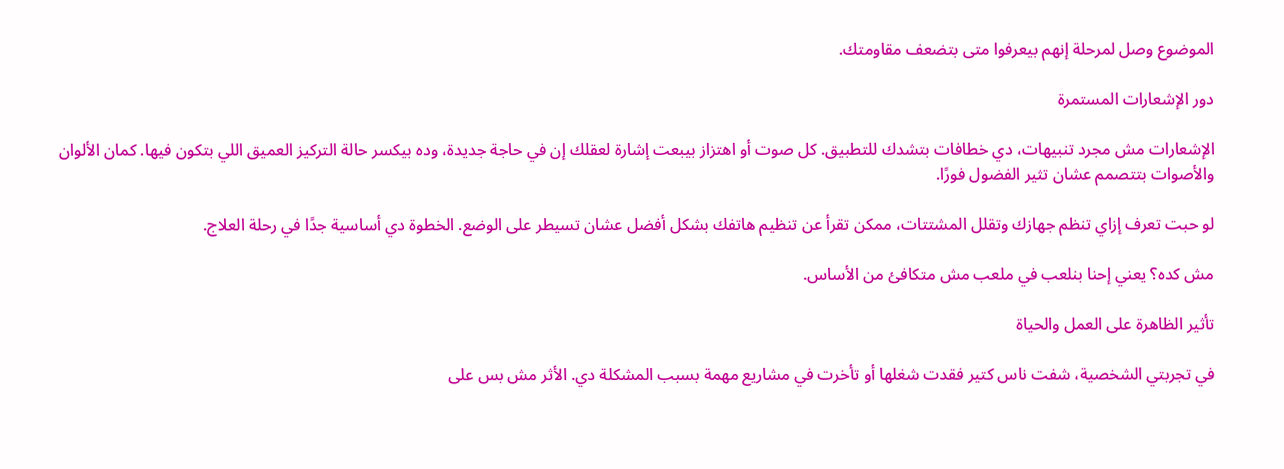الموضوع وصل لمرحلة إنهم بيعرفوا متى بتضعف مقاومتك.

دور الإشعارات المستمرة

الإشعارات مش مجرد تنبيهات، دي خطافات بتشدك للتطبيق. كل صوت أو اهتزاز بيبعت إشارة لعقلك إن في حاجة جديدة، وده بيكسر حالة التركيز العميق اللي بتكون فيها. كمان الألوان والأصوات بتتصمم عشان تثير الفضول فورًا.

لو حبت تعرف إزاي تنظم جهازك وتقلل المشتتات، ممكن تقرأ عن تنظيم هاتفك بشكل أفضل عشان تسيطر على الوضع. الخطوة دي أساسية جدًا في رحلة العلاج.

مش كده؟ يعني إحنا بنلعب في ملعب مش متكافئ من الأساس.

تأثير الظاهرة على العمل والحياة

في تجربتي الشخصية، شفت ناس كتير فقدت شغلها أو تأخرت في مشاريع مهمة بسبب المشكلة دي. الأثر مش بس على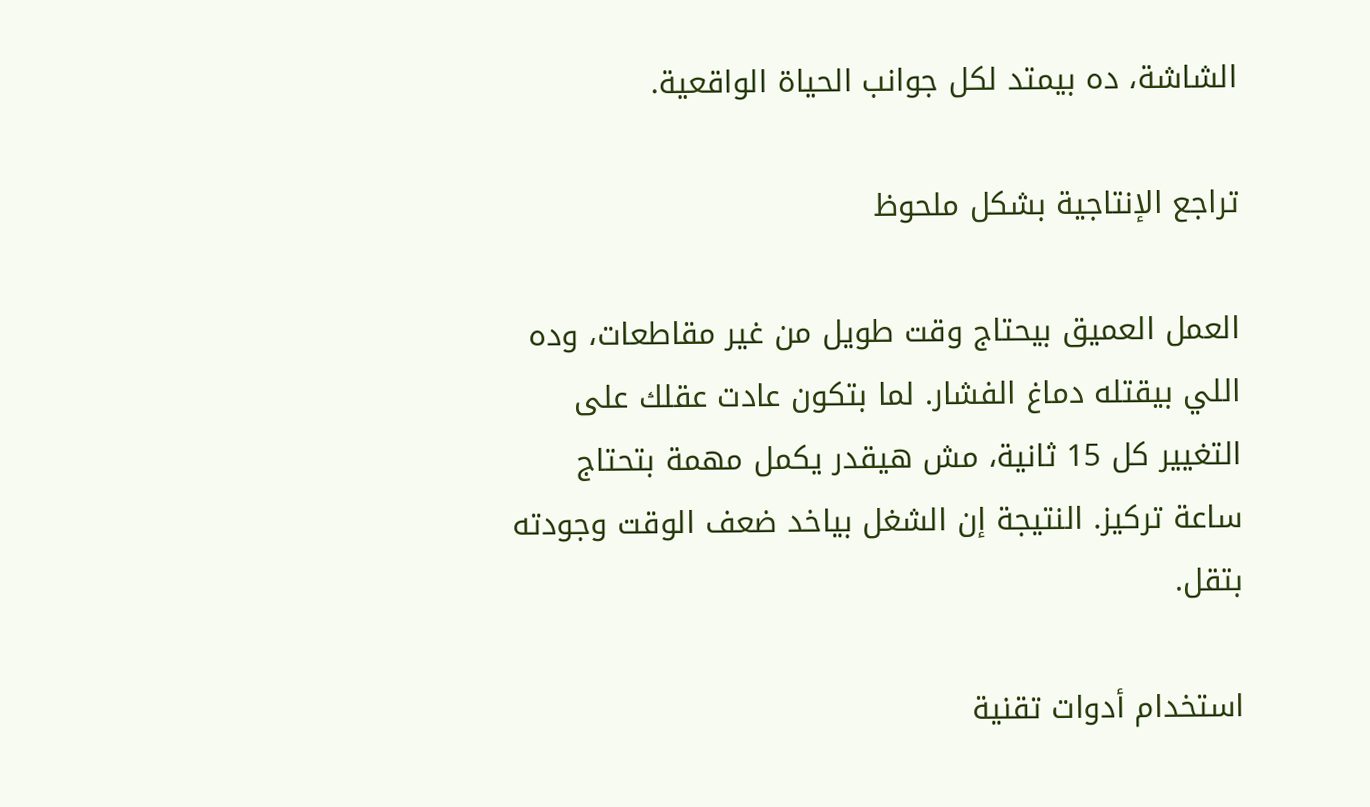الشاشة، ده بيمتد لكل جوانب الحياة الواقعية.

تراجع الإنتاجية بشكل ملحوظ

العمل العميق بيحتاج وقت طويل من غير مقاطعات، وده اللي بيقتله دماغ الفشار. لما بتكون عادت عقلك على التغيير كل 15 ثانية، مش هيقدر يكمل مهمة بتحتاج ساعة تركيز. النتيجة إن الشغل بياخد ضعف الوقت وجودته بتقل.

استخدام أدوات تقنية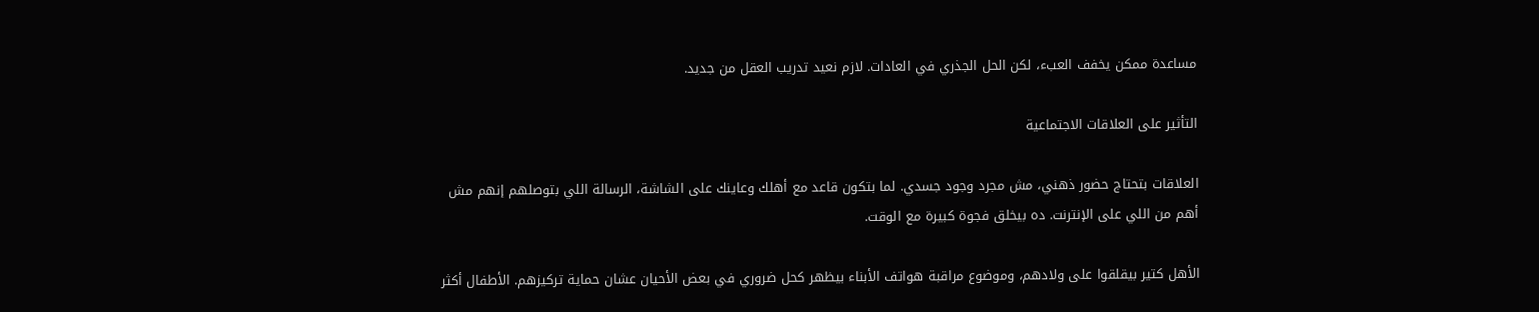مساعدة ممكن يخفف العبء، لكن الحل الجذري في العادات. لازم نعيد تدريب العقل من جديد.

التأثير على العلاقات الاجتماعية

العلاقات بتحتاج حضور ذهني، مش مجرد وجود جسدي. لما بتكون قاعد مع أهلك وعاينك على الشاشة، الرسالة اللي بتوصلهم إنهم مش أهم من اللي على الإنترنت. ده بيخلق فجوة كبيرة مع الوقت.

الأهل كتير بيقلقوا على ولادهم، وموضوع مراقبة هواتف الأبناء بيظهر كحل ضروري في بعض الأحيان عشان حماية تركيزهم. الأطفال أكثر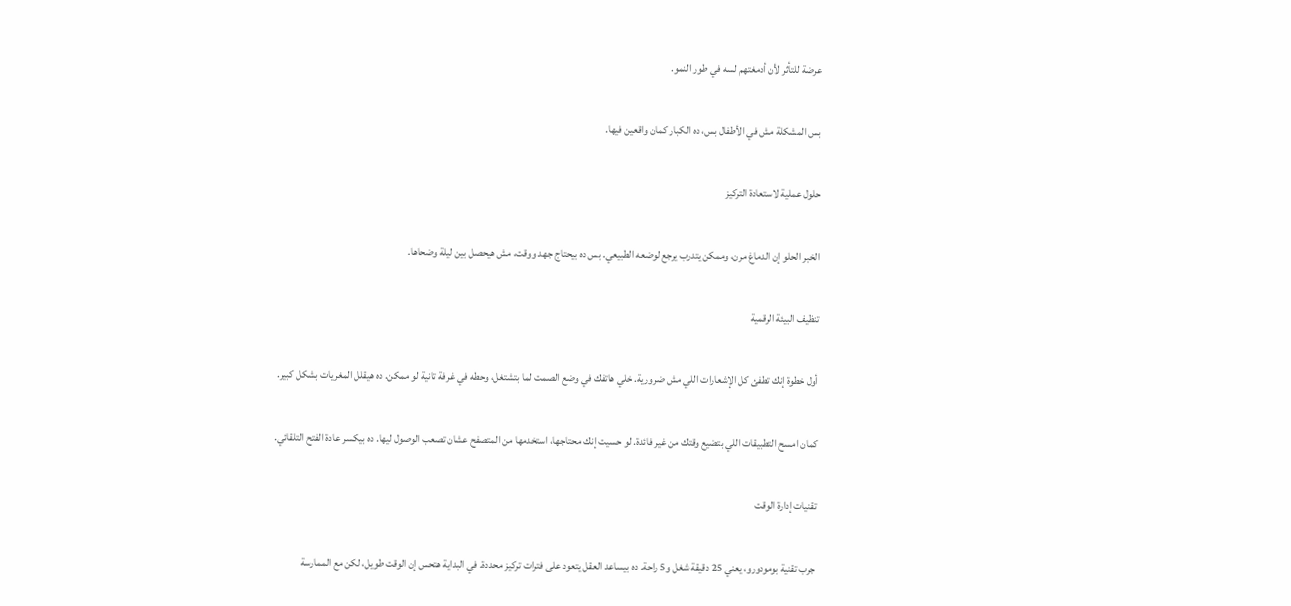عرضة للتأثر لأن أدمغتهم لسه في طور النمو.

بس المشكلة مش في الأطفال بس، ده الكبار كمان واقعين فيها.

حلول عملية لاستعادة التركيز

الخبر الحلو إن الدماغ مرن، وممكن يتدرب يرجع لوضعه الطبيعي. بس ده بيحتاج جهد ووقت، مش هيحصل بين ليلة وضحاها.

تنظيف البيئة الرقمية

أول خطوة إنك تطفئ كل الإشعارات اللي مش ضرورية. خلي هاتفك في وضع الصمت لما بتشتغل، وحطه في غرفة تانية لو ممكن. ده هيقلل المغريات بشكل كبير.

كمان امسح التطبيقات اللي بتضيع وقتك من غير فائدة. لو حسيت إنك محتاجها، استخدمها من المتصفح عشان تصعب الوصول ليها. ده بيكسر عادة الفتح التلقائي.

تقنيات إدارة الوقت

جرب تقنية بومودورو، يعني 25 دقيقة شغل و5 راحة. ده بيساعد العقل يتعود على فترات تركيز محددة. في البداية هتحس إن الوقت طويل، لكن مع الممارسة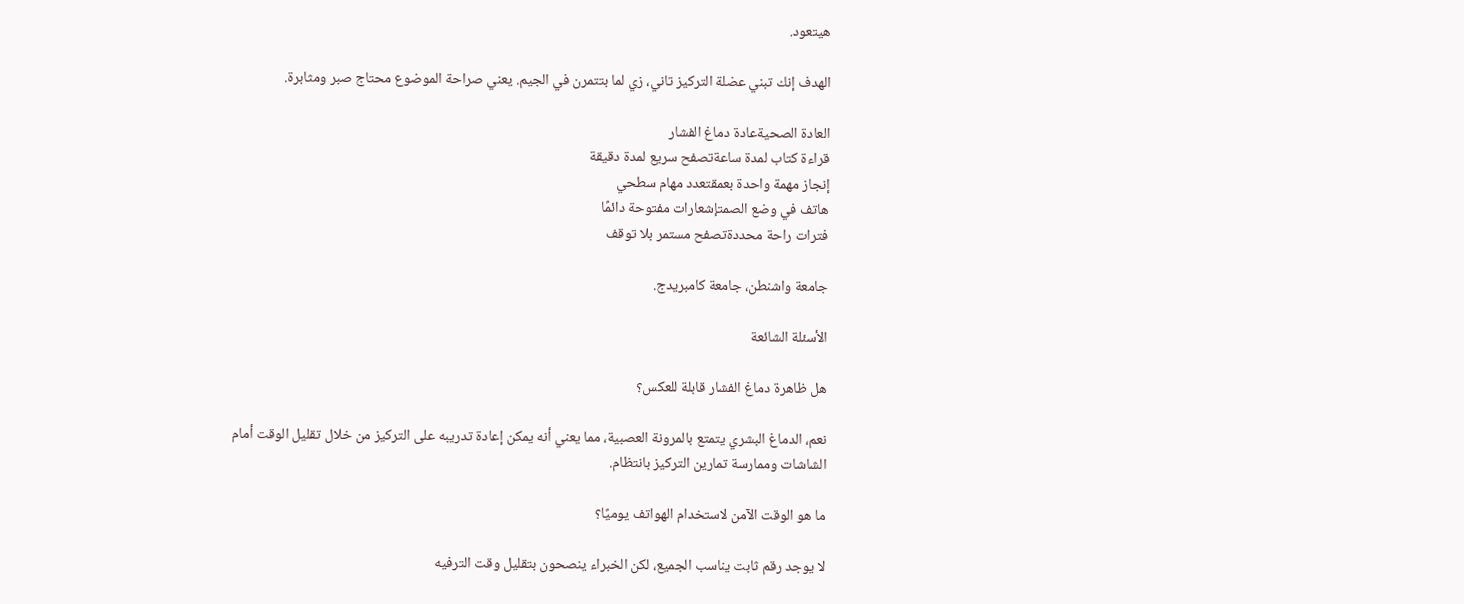هيتعود.

الهدف إنك تبني عضلة التركيز تاني، زي لما بتتمرن في الجيم. يعني صراحة الموضوع محتاج صبر ومثابرة.

العادة الصحيةعادة دماغ الفشار
قراءة كتاب لمدة ساعةتصفح سريع لمدة دقيقة
إنجاز مهمة واحدة بعمقتعدد مهام سطحي
هاتف في وضع الصمتإشعارات مفتوحة دائمًا
فترات راحة محددةتصفح مستمر بلا توقف

جامعة واشنطن، جامعة كامبريدج.

الأسئلة الشائعة

هل ظاهرة دماغ الفشار قابلة للعكس؟

نعم، الدماغ البشري يتمتع بالمرونة العصبية، مما يعني أنه يمكن إعادة تدريبه على التركيز من خلال تقليل الوقت أمام الشاشات وممارسة تمارين التركيز بانتظام.

ما هو الوقت الآمن لاستخدام الهواتف يوميًا؟

لا يوجد رقم ثابت يناسب الجميع، لكن الخبراء ينصحون بتقليل وقت الترفيه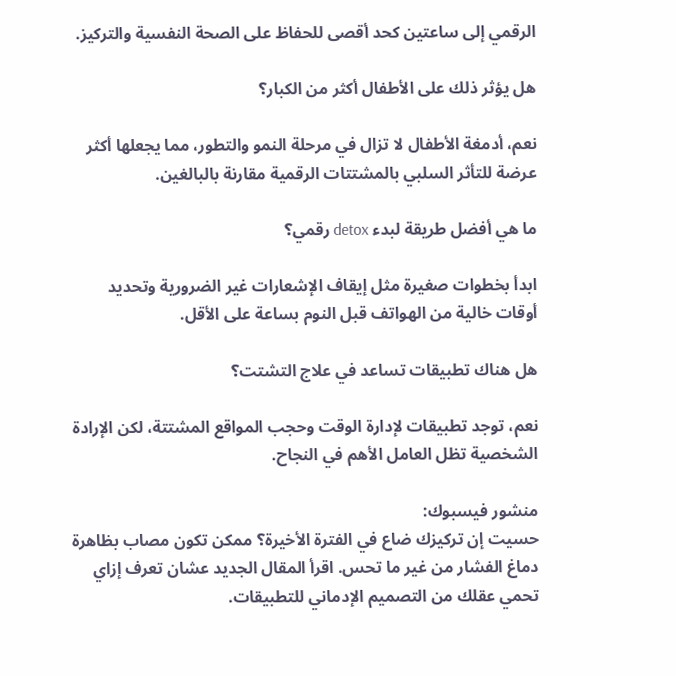الرقمي إلى ساعتين كحد أقصى للحفاظ على الصحة النفسية والتركيز.

هل يؤثر ذلك على الأطفال أكثر من الكبار؟

نعم، أدمغة الأطفال لا تزال في مرحلة النمو والتطور، مما يجعلها أكثر عرضة للتأثر السلبي بالمشتتات الرقمية مقارنة بالبالغين.

ما هي أفضل طريقة لبدء detox رقمي؟

ابدأ بخطوات صغيرة مثل إيقاف الإشعارات غير الضرورية وتحديد أوقات خالية من الهواتف قبل النوم بساعة على الأقل.

هل هناك تطبيقات تساعد في علاج التشتت؟

نعم، توجد تطبيقات لإدارة الوقت وحجب المواقع المشتتة، لكن الإرادة الشخصية تظل العامل الأهم في النجاح.

منشور فيسبوك:
حسيت إن تركيزك ضاع في الفترة الأخيرة؟ ممكن تكون مصاب بظاهرة دماغ الفشار من غير ما تحس. اقرأ المقال الجديد عشان تعرف إزاي تحمي عقلك من التصميم الإدماني للتطبيقات.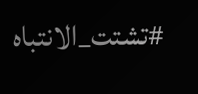#تشتت_الانتباه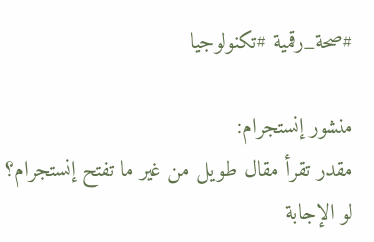#صحة_رقمية #تكنولوجيا

منشور إنستجرام:
مقدر تقرأ مقال طويل من غير ما تفتح إنستجرام؟
لو الإجابة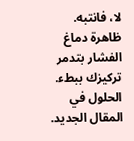لا، فانتبه.
ظاهرة دماغ الفشار بتدمر تركيزك ببطء.
الحلول في المقال الجديد.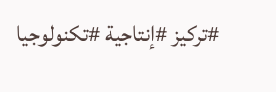#تركيز #إنتاجية #تكنولوجيا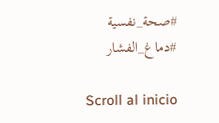#صحة_نفسية #دماغ_الفشار

Scroll al inicio